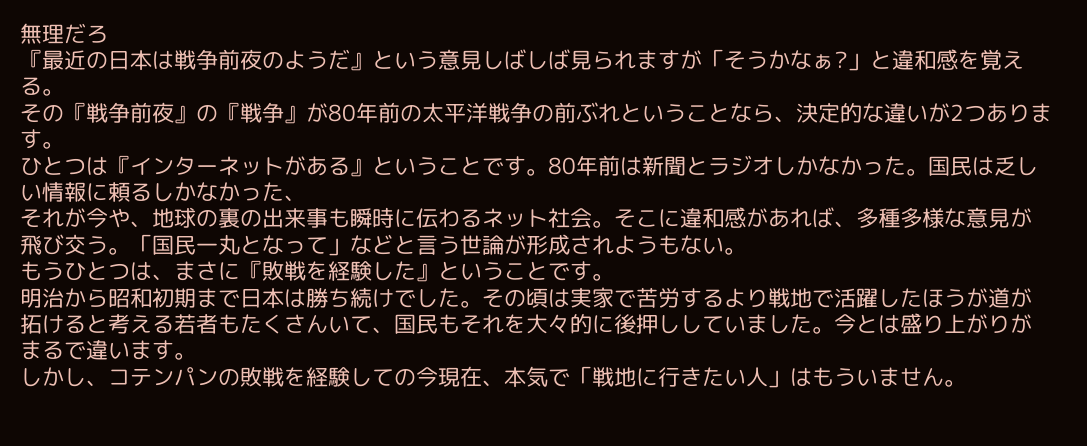無理だろ
『最近の日本は戦争前夜のようだ』という意見しばしば見られますが「そうかなぁ?」と違和感を覚える。
その『戦争前夜』の『戦争』が80年前の太平洋戦争の前ぶれということなら、決定的な違いが2つあります。
ひとつは『インターネットがある』ということです。80年前は新聞とラジオしかなかった。国民は乏しい情報に頼るしかなかった、
それが今や、地球の裏の出来事も瞬時に伝わるネット社会。そこに違和感があれば、多種多様な意見が飛び交う。「国民一丸となって」などと言う世論が形成されようもない。
もうひとつは、まさに『敗戦を経験した』ということです。
明治から昭和初期まで日本は勝ち続けでした。その頃は実家で苦労するより戦地で活躍したほうが道が拓けると考える若者もたくさんいて、国民もそれを大々的に後押ししていました。今とは盛り上がりがまるで違います。
しかし、コテンパンの敗戦を経験しての今現在、本気で「戦地に行きたい人」はもういません。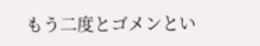もう二度とゴメンとい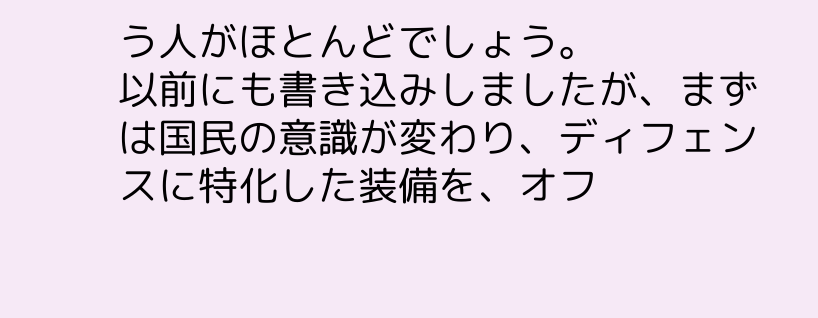う人がほとんどでしょう。
以前にも書き込みしましたが、まずは国民の意識が変わり、ディフェンスに特化した装備を、オフ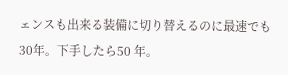ェンスも出来る装備に切り替えるのに最速でも30年。下手したら50 年。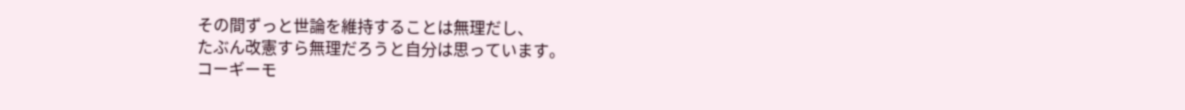その間ずっと世論を維持することは無理だし、
たぶん改憲すら無理だろうと自分は思っています。
コーギーモ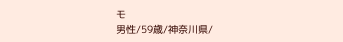モ
男性/59歳/神奈川県/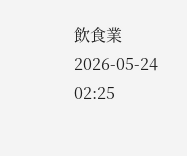飲食業
2026-05-24 02:25